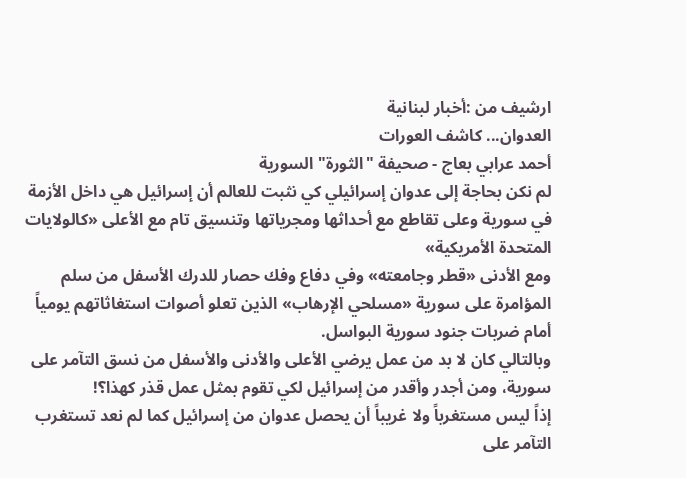ارشيف من :أخبار لبنانية
العدوان... كاشف العورات
أحمد عرابي بعاج - صحيفة "الثورة" السورية
لم نكن بحاجة إلى عدوان إسرائيلي كي نثبت للعالم أن إسرائيل هي داخل الأزمة في سورية وعلى تقاطع مع أحداثها ومجرياتها وتنسيق تام مع الأعلى «كالولايات المتحدة الأمريكية»
ومع الأدنى «قطر وجامعته» وفي دفاع وفك حصار للدرك الأسفل من سلم المؤامرة على سورية «مسلحي الإرهاب» الذين تعلو أصوات استغاثاتهم يومياً أمام ضربات جنود سورية البواسل.
وبالتالي كان لا بد من عمل يرضي الأعلى والأدنى والأسفل من نسق التآمر على سورية، ومن أجدر وأقدر من إسرائيل لكي تقوم بمثل عمل قذر كهذا؟!
إذاً ليس مستغرباً ولا غريباً أن يحصل عدوان من إسرائيل كما لم نعد تستغرب التآمر على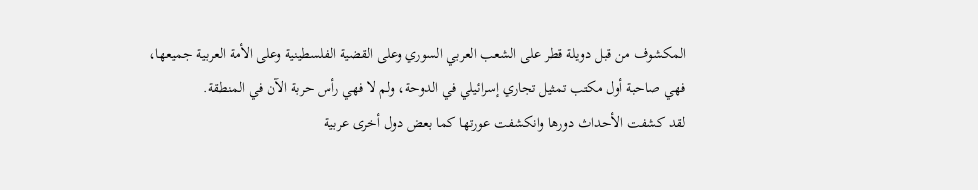المكشوف من قبل دويلة قطر على الشعب العربي السوري وعلى القضية الفلسطينية وعلى الأمة العربية جميعها، فهي صاحبة أول مكتب تمثيل تجاري إسرائيلي في الدوحة، ولم لا فهي رأس حربة الآن في المنطقة.
لقد كشفت الأحداث دورها وانكشفت عورتها كما بعض دول أخرى عربية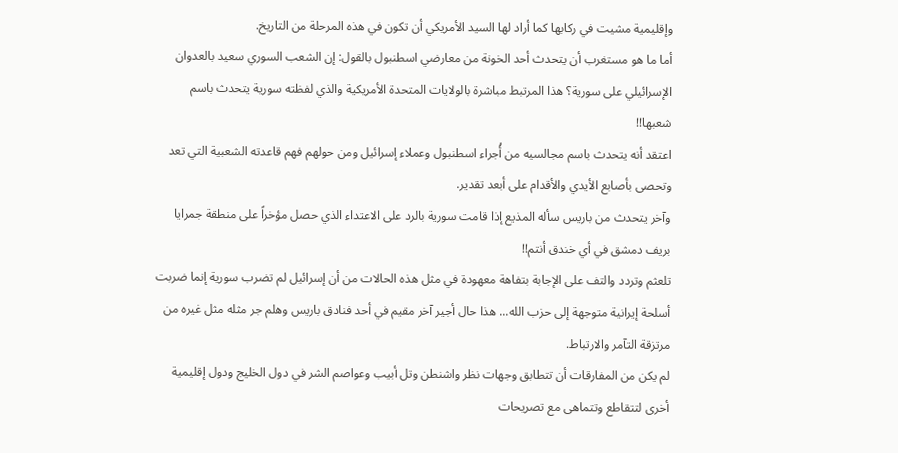وإقليمية مشيت في ركابها كما أراد لها السيد الأمريكي أن تكون في هذه المرحلة من التاريخ.
أما ما هو مستغرب أن يتحدث أحد الخونة من معارضي اسطنبول بالقول: إن الشعب السوري سعيد بالعدوان الإسرائيلي على سورية؟ هذا المرتبط مباشرة بالولايات المتحدة الأمريكية والذي لفظته سورية يتحدث باسم شعبها!!
اعتقد أنه يتحدث باسم مجالسيه من أُجراء اسطنبول وعملاء إسرائيل ومن حولهم فهم قاعدته الشعبية التي تعد وتحصى بأصابع الأيدي والأقدام على أبعد تقدير.
وآخر يتحدث من باريس سأله المذيع إذا قامت سورية بالرد على الاعتداء الذي حصل مؤخراً على منطقة جمرايا بريف دمشق في أي خندق أنتم!!
تلعثم وتردد والتف على الإجابة بتفاهة معهودة في مثل هذه الحالات من أن إسرائيل لم تضرب سورية إنما ضربت أسلحة إيرانية متوجهة إلى حزب الله... هذا حال أجير آخر مقيم في أحد فنادق باريس وهلم جر مثله مثل غيره من مرتزقة التآمر والارتباط.
لم يكن من المفارقات أن تتطابق وجهات نظر واشنطن وتل أبيب وعواصم الشر في دول الخليج ودول إقليمية أخرى لتتقاطع وتتماهى مع تصريحات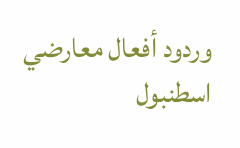وردود أفعال معارضي اسطنبول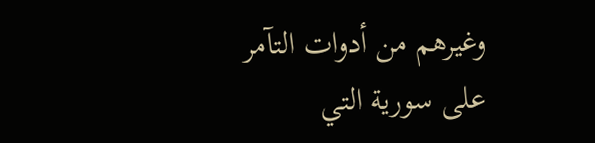وغيرهم من أدوات التآمر على سورية التي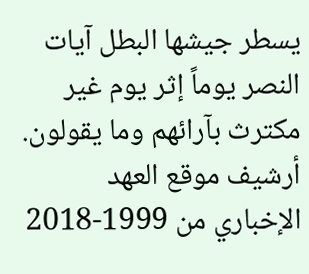يسطر جيشها البطل آيات النصر يوماً إثر يوم غير مكترث بآرائهم وما يقولون.
أرشيف موقع العهد الإخباري من 1999-2018